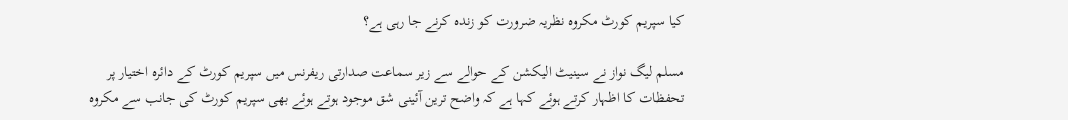کیا سپریم کورٹ مکروہ نظریہ ضرورت کو زندہ کرنے جا رہی ہے؟

مسلم لیگ نواز نے سینیٹ الیکشن کے حوالے سے زیر سماعت صدارتی ریفرنس میں سپریم کورٹ کے دائرہ اختیار پر تحفظات کا اظہار کرتے ہوئے کہا ہے کہ واضح ترین آئینی شق موجود ہوتے ہوئے بھی سپریم کورٹ کی جانب سے مکروہ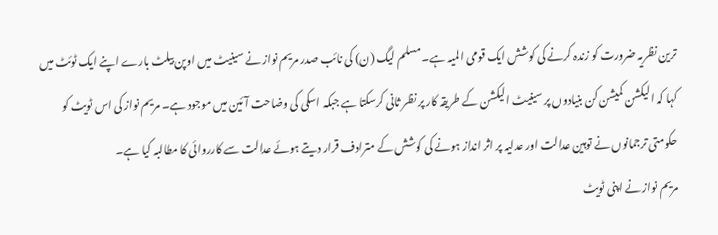ترین نظریہ ضرورت کو زندہ کرنے کی کوشش ایک قومی المیہ ہے۔ مسلم لیگ (ن) کی نائب صدر مریم نواز نے سینیٹ میں اوپن بیلٹ بارے اپنے ایک ٹوئٹ میں کہا کہ الیکشن کمیشن کن بنیادوں پر سینیٹ الیکشن کے طریقہ کار پر نظر ثانی کرسکتا ہے جبکہ اسکی کی وضاحت آئین میں موجود ہے۔ مریم نواز کی اس ٹویٹ کو حکومتی ترجمانوں نے توہین عدالت اور عدلیہ پر اثر انداز ہونے کی کوشش کے مترادف قرار دیتے ہوئے عدالت سے کارروائی کا مطالبہ کیا ہے۔
مریم نواز نے اپنی ٹویٹ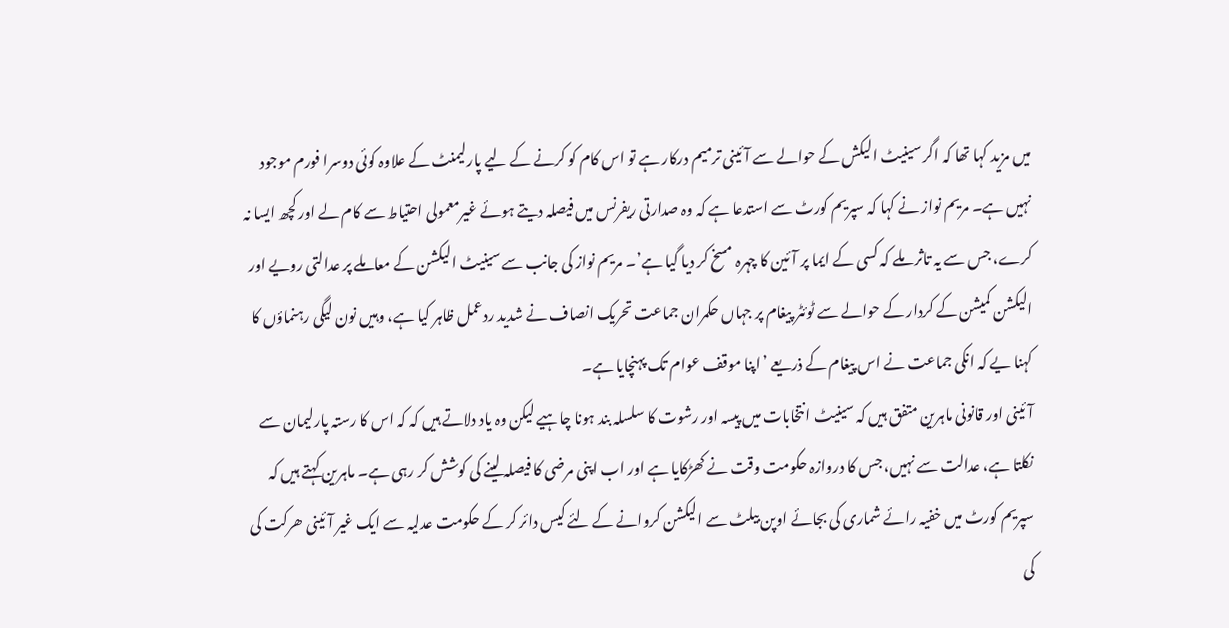میں مزید کہا تھا کہ اگر سینیٹ الیکش کے حوالے سے آئینی ترمیم درکار ہے تو اس کام کو کرنے کے لیے پارلیمنٹ کے علاوہ کوئی دوسرا فورم موجود نہیں ہے۔ مریم نواز نے کہا کہ سپریم کورٹ سے استدعا ہے کہ وہ صدارتی ریفرنس میں فیصلہ دیتے ہوئے غیرمعمولی احتیاط سے کام لے اور کچھ ایسا نہ کرے، جس سے یہ تاثر ملے کہ کسی کے ایما پر آئین کا چہرہ مسخ کر دیا گیا ہے’۔ مریم نواز کی جانب سے سینیٹ الیکشن کے معاملے پر عدالتی رویے اور الیکشن کمیشن کے کردار کے حوالے سے ٹوئٹر پیغام پر جہاں حکمران جماعت تحریک انصاف نے شدید ردعمل ظاہر کیا ہے، وہیں نون لیگی رہنماؤں کا کہنا یے کہ انکی جماعت نے اس پیغام کے ذریعے ’اپنا موقف عوام تک پہنچایا ہے۔
آئینی اور قانونی ماہرین متفق ہیں کہ سینیٹ انتخابات میں پیسہ اور رشوت کا سلسلہ بند ہونا چاہیے لیکن وہ یاد دلاتے ہیں کہ کہ اس کا رستہ پارلیمان سے نکلتا ہے، عدالت سے نہیں، جس کا دروازہ حکومت وقت نے کھڑکایا ہے اور اب اپنی مرضی کا فیصلہ لینے کی کوشش کر رہی ہے۔ ماہرین کہتے ہیں کہ سپریم کورٹ میں خفیہ رائے شماری کی بجائے اوپن بیلٹ سے الیکشن کروانے کے لئے کیس دائر کر کے حکومت عدلیہ سے ایک غیر آئینی ھرکت کی کی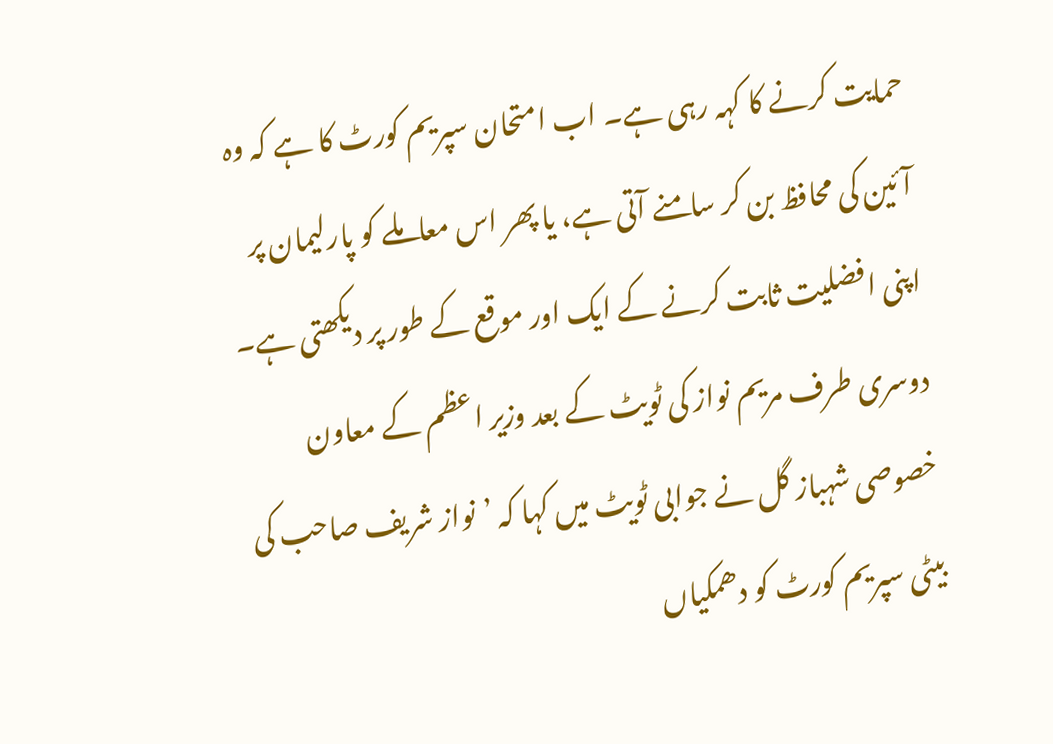حمایت کرنے کا کہہ رہی ہے۔ اب امتحان سپریم کورٹ کا ہے کہ وہ آئین کی محافظ بن کر سامنے آتی ہے، یا پھر اس معاملے کو پارلیمان پر اپنی افضلیت ثابت کرنے کے ایک اور موقع کے طور پر دیکھتی ہے۔
دوسری طرف مریم نواز کی ٹویٹ کے بعد وزیر اعظم کے معاون خصوصی شہباز گل نے جوابی ٹویٹ میں کہا کہ ’نواز شریف صاحب کی بیٹی سپریم کورٹ کو دھمکیاں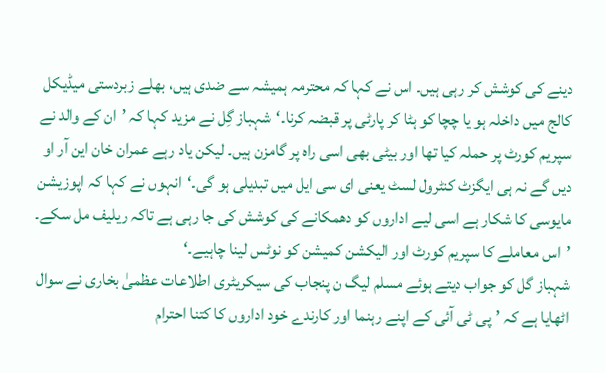دینے کی کوشش کر رہی ہیں۔ اس نے کہا کہ محترمہ ہمیشہ سے ضدی ہیں، بھلے زبردستی میڈیکل کالج میں داخلہ ہو یا چچا کو ہٹا کر پارٹی پر قبضہ کرنا۔‘شہباز گِل نے مزید کہا کہ ’ان کے والد نے سپریم کورٹ پر حملہ کیا تھا اور بیٹی بھی اسی راہ پر گامزن ہیں۔ لیکن یاد رہے عمران خان این آر او دیں گے نہ ہی ایگزٹ کنٹرول لسٹ یعنی ای سی ایل میں تبدیلی ہو گی۔‘انہوں نے کہا کہ اپوزیشن مایوسی کا شکار ہے اسی لیے اداروں کو دھمکانے کی کوشش کی جا رہی ہے تاکہ ریلیف مل سکے۔ ’اس معاملے کا سپریم کورٹ اور الیکشن کمیشن کو نوٹس لینا چاہیے۔‘
شہباز گل کو جواب دیتے ہوئے مسلم لیگ ن پنجاب کی سیکریٹری اطلاعات عظمیٰ بخاری نے سوال اٹھایا ہے کہ ’پی ٹی آئی کے اپنے رہنما اور کارندے خود اداروں کا کتنا احترام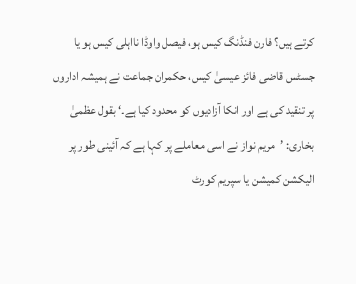کرتے ہیں؟ فارن فنڈنگ کیس ہو، فیصل واوڈا نااہلی کیس ہو یا جسٹس قاضی فائز عیسیٰ کیس، حکمران جماعت نے ہمیشہ اداروں پر تنقید کی ہے اور انکا آزادیوں کو محدود کیا ہے۔‘ بقول عظمیٰ بخاری: ’مریم نواز نے اسی معاملے پر کہا ہے کہ آئینی طور پر الیکشن کمیشن یا سپریم کورٹ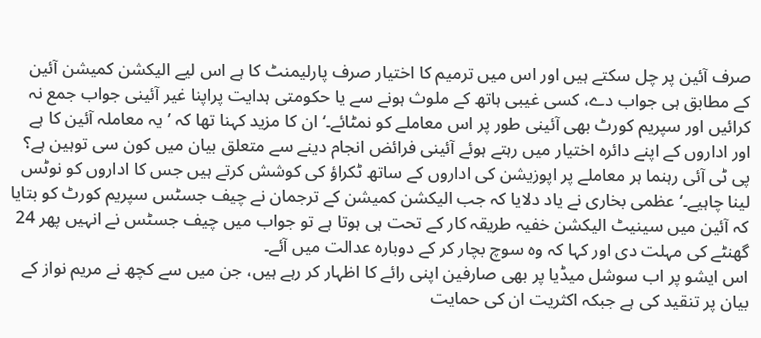صرف آئین پر چل سکتے ہیں اور اس میں ترمیم کا اختیار صرف پارلیمنٹ کا ہے اس لیے الیکشن کمیشن آئین کے مطابق ہی جواب دے، کسی غیبی ہاتھ کے ملوث ہونے سے یا حکومتی ہدایت پراپنا غیر آئینی جواب جمع نہ کرائیں اور سپریم کورٹ بھی آئینی طور پر اس معاملے کو نمٹائے۔‘ان کا مزید کہنا تھا کہ ’یہ معاملہ آئین کا ہے اور اداروں کے اپنے دائرہ اختیار میں رہتے ہوئے آئینی فرائض انجام دینے سے متعلق بیان میں کون سی توہین ہے؟ پی ٹی آئی رہنما ہر معاملے پر اپوزیشن کی اداروں کے ساتھ ٹکراؤ کی کوشش کرتے ہیں جس کا اداروں کو نوٹس لینا چاہیے۔‘ عظمی بخاری نے یاد دلایا کہ جب الیکشن کمیشن کے ترجمان نے چیف جسٹس سپریم کورٹ کو بتایا کہ آئین میں سینیٹ الیکشن خفیہ طریقہ کار کے تحت ہی ہوتا ہے تو جواب میں چیف جسٹس نے انہیں پھر 24 گھنٹے کی مہلت دی اور کہا کہ وہ سوچ بچار کر کے دوبارہ عدالت میں آئے۔
اس ایشو پر اب سوشل میڈیا پر بھی صارفین اپنی رائے کا اظہار کر رہے ہیں، جن میں سے کچھ نے مریم نواز کے بیان پر تنقید کی ہے جبکہ اکثریت ان کی حمایت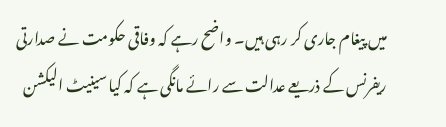میں پیغام جاری کر رہی ہیں۔ واضح رہے کہ وفاقی حکومت نے صدارتی ریفرنس کے ذریعے عدالت سے رائے مانگی ہے کہ کیا سینیٹ الیکشن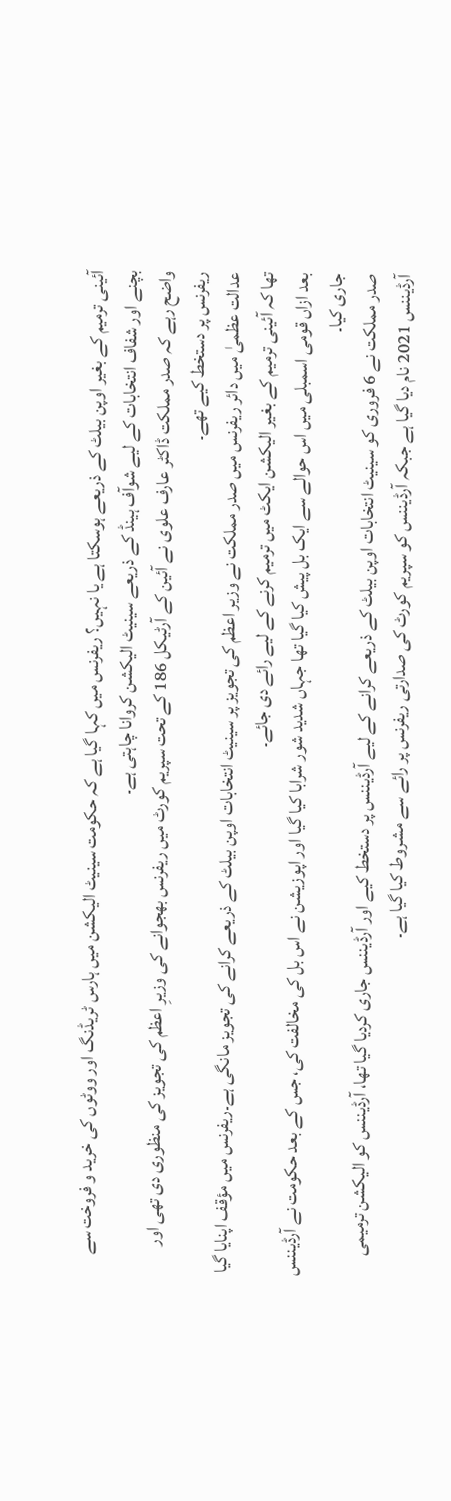آئینی ترمیم کے بغیر اوپن بیلٹ کے ذریعے ہوسکتا ہے یا نہیں؟ ریفرنس میں کہا گیا ہے کہ حکومت سینیٹ الیکشن میں ہارس ٹریڈنگ اور ووٹوں کی خرید و فروخت سے بچنے اور شفاف انتخابات کے لیے شوآف ہینڈ کے ذریعے سینیٹ الیکشن کروانا چاہتی ہے۔
واضح رہے کہ صدر مملکت ڈاکٹر عارف علوی نے آئین کے آرٹیکل 186 کے تحت سپریم کورٹ میں ریفرنس بھجوانے کی وزیرِ اعظم کی تجویز کی منظوری دی تھی اور ریفرنس پر دستخط کیے تھے۔
عدالت عظمیٰ میں دائر ریفرنس میں صدر مملکت نے وزیر اعظم کی تجویز پر سینیٹ انتخابات اوپن بیلٹ کے ذریعے کرانے کی تجویز مانگی ہے۔ریفرنس میں مؤقف اپنایا گیا تھا کہ آئینی ترمیم کے بغیر الیکشن ایکٹ میں ترمیم کرنے کے لیے رائے دی جائے۔
بعد ازاں قومی اسمبلی میں اس حوالے سے ایک بل پیش کیا گیا تھا جہاں شدید شور شرابا کیا گیا اور اپوزیشن نے اس بل کی مخالفت کی، جس کے بعد حکومت نے آرڈیننس جاری کیا۔
صدر مملکت نے 6 فروری کو سینیٹ انتخابات اوپن بیلٹ کے ذریعے کرانے کے لیے آرڈیننس پر دستخط کیے اور آرڈیننس جاری کردیا گیا تھا، آرڈیننس کو الیکشن ترمیمی آرڈیننس 2021 نام دیا گیا ہے جبکہ آرڈیننس کو سپریم کورٹ کی صدارتی ریفرنس پر رائے سے مشروط کیا گیا ہے۔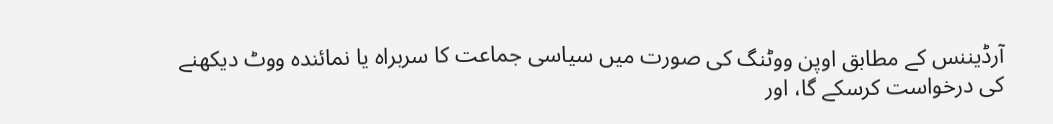آرڈیننس کے مطابق اوپن ووٹنگ کی صورت میں سیاسی جماعت کا سربراہ یا نمائندہ ووٹ دیکھنے کی درخواست کرسکے گا، اور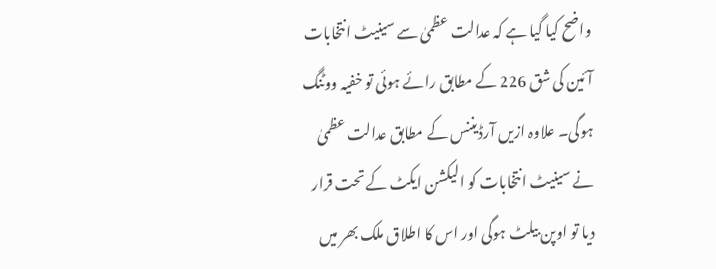واضح کیا گیا ہے کہ عدالت عظمیٰ سے سینیٹ انتخابات آئین کی شق 226 کے مطابق رائے ہوئی تو خفیہ ووٹنگ ہوگی۔ علاوہ ازیں آرڈیننس کے مطابق عدالت عظمیٰ نے سینیٹ انتخابات کو الیکشن ایکٹ کے تحت قرار دیا تو اوپن بیلٹ ہوگی اور اس کا اطلاق ملک بھر میں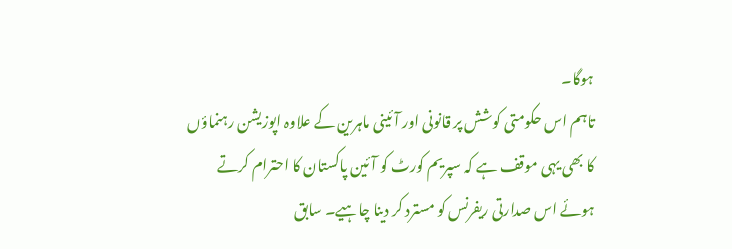ہوگا۔
تاہم اس حکومتی کوشش پر قانونی اور آئینی ماہرین کے علاوہ اپوزیشن رہنماؤں کا بھی یہی موقف ہے کہ سپریم کورٹ کو آئین پاکستان کا احترام کرتے ہوئے اس صدارتی ریفرنس کو مسترد کر دینا چاہیے۔ سابق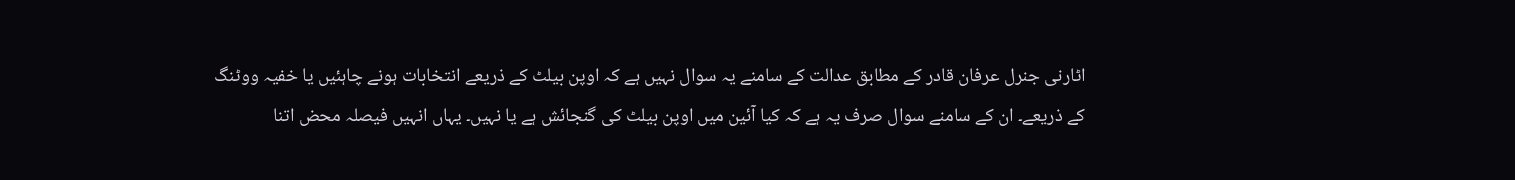اٹارنی جنرل عرفان قادر کے مطابق عدالت کے سامنے یہ سوال نہیں ہے کہ اوپن بیلٹ کے ذریعے انتخابات ہونے چاہئیں یا خفیہ ووٹنگ کے ذریعے۔ ان کے سامنے سوال صرف یہ ہے کہ کیا آئین میں اوپن بیلٹ کی گنجائش ہے یا نہیں۔ یہاں انہیں فیصلہ محض اتنا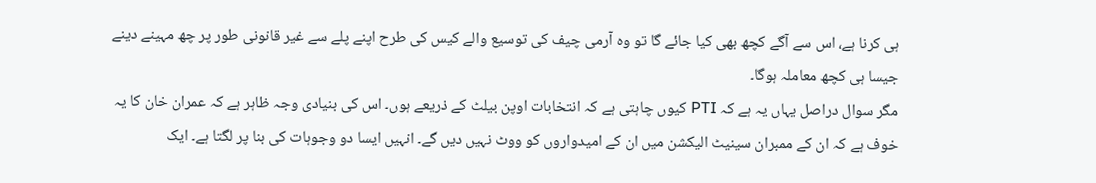ہی کرنا ہے، اس سے آگے کچھ بھی کیا جائے گا تو وہ آرمی چیف کی توسیع والے کیس کی طرح اپنے پلے سے غیر قانونی طور پر چھ مہینے دینے جیسا ہی کچھ معاملہ ہوگا۔
مگر سوال دراصل یہاں یہ ہے کہ PTI کیوں چاہتی ہے کہ انتخابات اوپن بیلٹ کے ذریعے ہوں۔ اس کی بنیادی وجہ ظاہر ہے کہ عمران خان کا یہ خوف ہے کہ ان کے ممبران سینیٹ الیکشن میں ان کے امیدواروں کو ووٹ نہیں دیں گے۔ انہیں ایسا دو وجوہات کی بنا پر لگتا ہے۔ ایک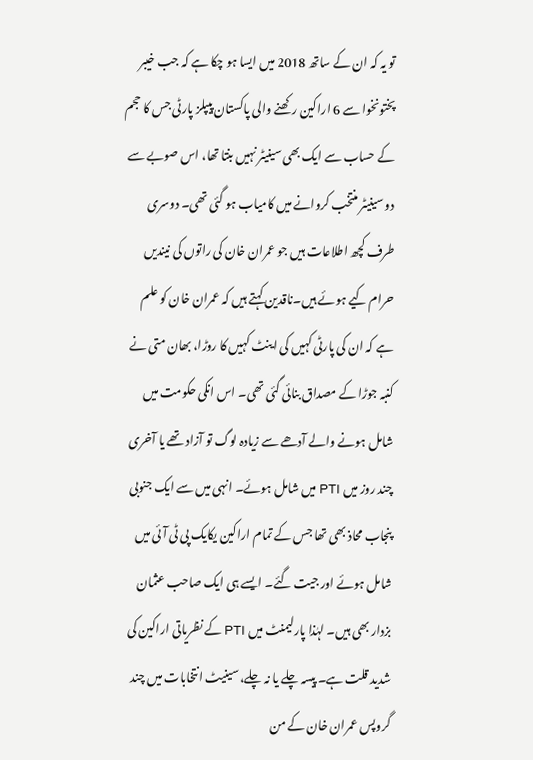تو یہ کہ ان کے ساتھ 2018 میں ایسا ہو چکا ہے کہ جب خیبر پختونخوا سے 6 اراکین رکھنے والی پاکستان پیپلز پارٹی جس کا حجم کے حساب سے ایک بھی سینیٹر نہیں بنتا تھا، اس صوبے سے دو سینیٹر منتخب کروانے میں کامیاب ہو گئی تھی۔ دوسری طرف کچھ اطلاعات ہیں جو عمران خان کی راتوں کی نیندیں حرام کیے ہوئے ہیں۔ناقدین کہتے ہیں کہ عمران خان کو علم ہے کہ ان کی پارٹی کہیں کی اینٹ کہیں کا روڑا، بھان متی نے کنبہ جوڑا کے مصداق بنائی گئی تھی۔ اس انکی حکومت میں شامل ہونے والے آدھے سے زیادہ لوگ تو آزاد تھے یا آخری چند روز میں PTI میں شامل ہوئے۔ انہی میں سے ایک جنوبی پنجاب محاذ بھی تھا جس کے تمام اراکین یکایک پی ٹی آئی میں شامل ہوئے اور جیت گئے۔ ایسے ہی ایک صاحب عثمان بزدار بھی ہیں۔ لہٰذا پارلیمنٹ میں PTI کے نظریاتی اراکین کی شدید قلت ہے۔ پیسہ چلے یا نہ چلے، سینیٹ انتخابات میں چند گروپس عمران خان کے من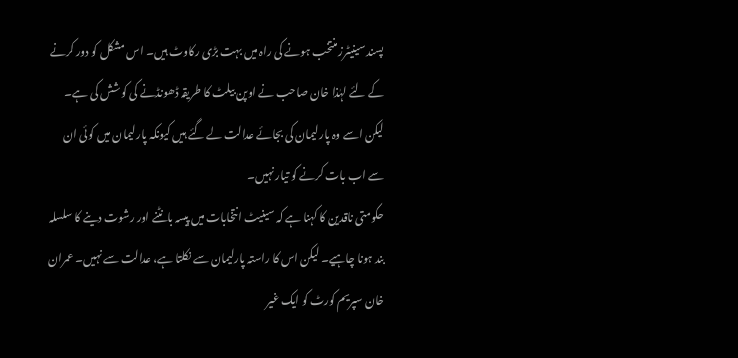پسند سینیٹرز منتخب ہونے کی راہ میں بہت بڑی رکاوٹ ہیں۔ اس مشکل کو دور کرنے کے لئے لہٰذا خان صاحب نے اوپن بیلٹ کا طریقہ ڈھونڈنے کی کوشش کی ہے۔ لیکن اسے وہ پارلیمان کی بجائے عدالت لے گئے ہیں کیونکہ پارلیمان میں کوئی ان سے اب بات کرنے کو تیار نہیں۔
حکومتی ناقدین کا کہنا ہے کہ سینیٹ انتخابات میں پیسہ بانٹنے اور رشوت دینے کا سلسلہ بند ہونا چاہیے۔ لیکن اس کا راستہ پارلیمان سے نکلتا ہے، عدالت سے نہیں۔ عمران خان سپریم کورٹ کو ایک غیر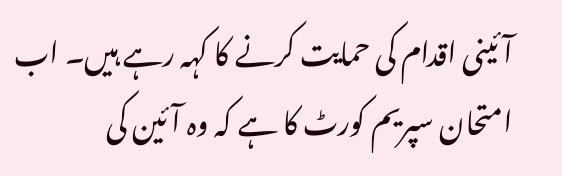آئینی اقدام کی حمایت کرنے کا کہہ رہے ہیں۔ اب امتحان سپریم کورٹ کا ہے کہ وہ آئین کی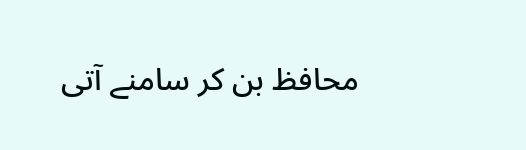محافظ بن کر سامنے آتی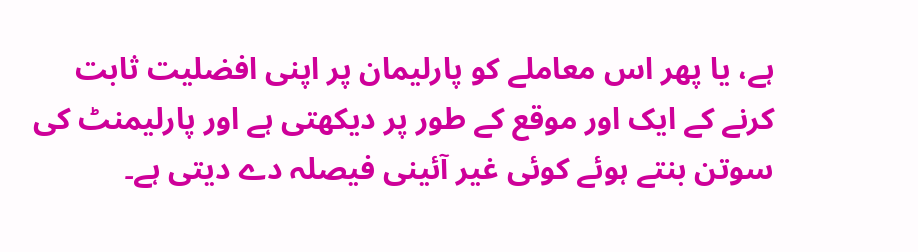ہے، یا پھر اس معاملے کو پارلیمان پر اپنی افضلیت ثابت کرنے کے ایک اور موقع کے طور پر دیکھتی ہے اور پارلیمنٹ کی سوتن بنتے ہوئے کوئی غیر آئینی فیصلہ دے دیتی ہے۔